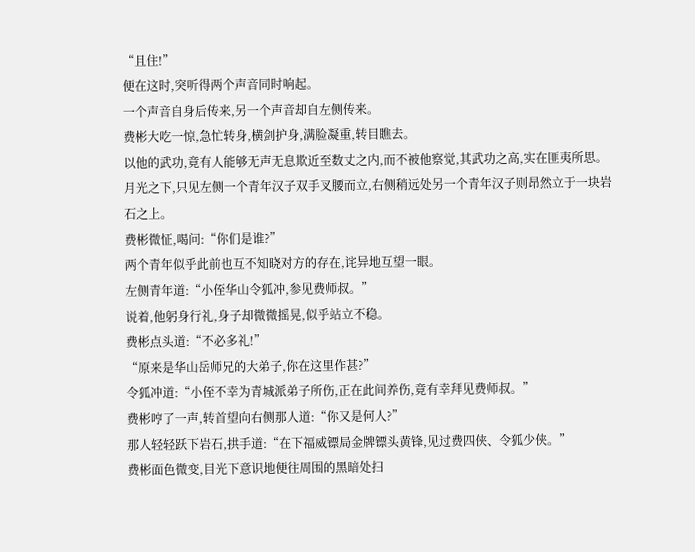“且住!”
便在这时,突听得两个声音同时响起。
一个声音自身后传来,另一个声音却自左侧传来。
费彬大吃一惊,急忙转身,横剑护身,满脸凝重,转目瞧去。
以他的武功,竟有人能够无声无息欺近至数丈之内,而不被他察觉,其武功之高,实在匪夷所思。
月光之下,只见左侧一个青年汉子双手叉腰而立,右侧稍远处另一个青年汉子则昂然立于一块岩石之上。
费彬微怔,喝问:“你们是谁?”
两个青年似乎此前也互不知晓对方的存在,诧异地互望一眼。
左侧青年道:“小侄华山令狐冲,参见费师叔。”
说着,他躬身行礼,身子却微微摇晃,似乎站立不稳。
费彬点头道:“不必多礼!”
“原来是华山岳师兄的大弟子,你在这里作甚?”
令狐冲道:“小侄不幸为青城派弟子所伤,正在此间养伤,竟有幸拜见费师叔。”
费彬哼了一声,转首望向右侧那人道:“你又是何人?”
那人轻轻跃下岩石,拱手道:“在下福威镖局金牌镖头黄锋,见过费四侠、令狐少侠。”
费彬面色微变,目光下意识地便往周围的黑暗处扫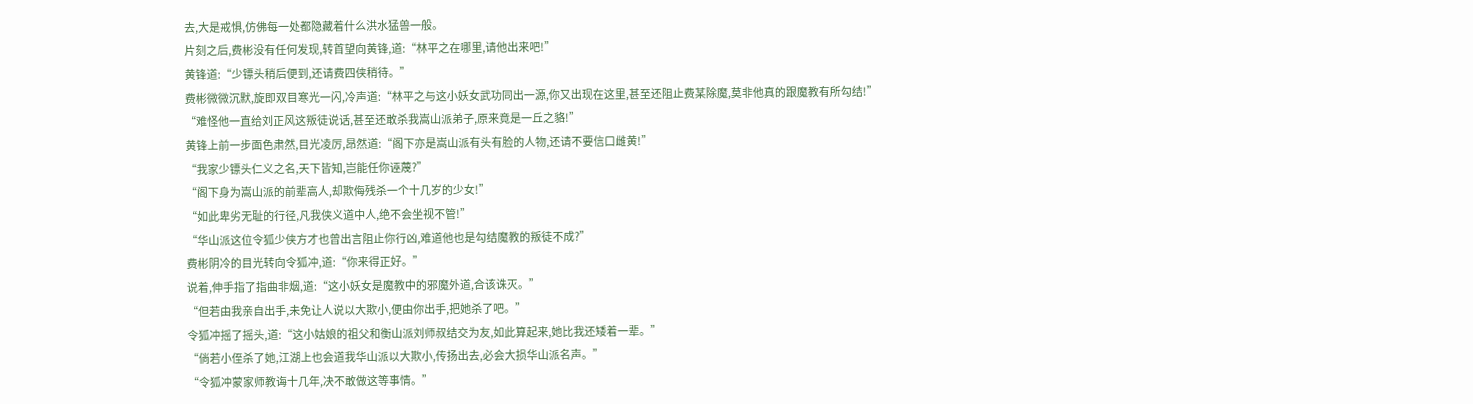去,大是戒惧,仿佛每一处都隐藏着什么洪水猛兽一般。
片刻之后,费彬没有任何发现,转首望向黄锋,道:“林平之在哪里,请他出来吧!”
黄锋道:“少镖头稍后便到,还请费四侠稍待。”
费彬微微沉默,旋即双目寒光一闪,冷声道:“林平之与这小妖女武功同出一源,你又出现在这里,甚至还阻止费某除魔,莫非他真的跟魔教有所勾结!”
“难怪他一直给刘正风这叛徒说话,甚至还敢杀我嵩山派弟子,原来竟是一丘之貉!”
黄锋上前一步面色肃然,目光凌厉,昂然道:“阁下亦是嵩山派有头有脸的人物,还请不要信口雌黄!”
“我家少镖头仁义之名,天下皆知,岂能任你诬蔑?”
“阁下身为嵩山派的前辈高人,却欺侮残杀一个十几岁的少女!”
“如此卑劣无耻的行径,凡我侠义道中人,绝不会坐视不管!”
“华山派这位令狐少侠方才也曾出言阻止你行凶,难道他也是勾结魔教的叛徒不成?”
费彬阴冷的目光转向令狐冲,道:“你来得正好。”
说着,伸手指了指曲非烟,道:“这小妖女是魔教中的邪魔外道,合该诛灭。”
“但若由我亲自出手,未免让人说以大欺小,便由你出手,把她杀了吧。”
令狐冲摇了摇头,道:“这小姑娘的祖父和衡山派刘师叔结交为友,如此算起来,她比我还矮着一辈。”
“倘若小侄杀了她,江湖上也会道我华山派以大欺小,传扬出去,必会大损华山派名声。”
“令狐冲蒙家师教诲十几年,决不敢做这等事情。”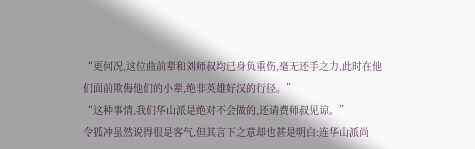“更何况,这位曲前辈和刘师叔均已身负重伤,毫无还手之力,此时在他们面前欺侮他们的小辈,绝非英雄好汉的行径。”
“这种事情,我们华山派是绝对不会做的,还请费师叔见谅。”
令狐冲虽然说得很是客气,但其言下之意却也甚是明白:连华山派尚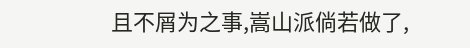且不屑为之事,嵩山派倘若做了,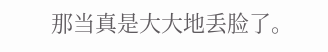那当真是大大地丢脸了。